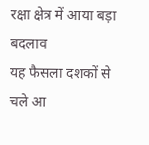रक्षा क्षेत्र में आया बड़ा बदलाव
यह फैसला दशकों से चले आ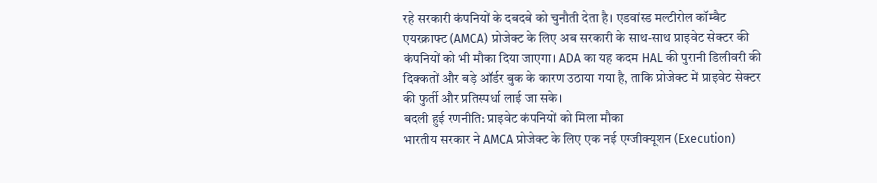रहे सरकारी कंपनियों के दबदबे को चुनौती देता है। एडवांस्ड मल्टीरोल कॉम्बैट एयरक्राफ्ट (AMCA) प्रोजेक्ट के लिए अब सरकारी के साथ-साथ प्राइवेट सेक्टर की कंपनियों को भी मौका दिया जाएगा। ADA का यह कदम HAL की पुरानी डिलीवरी की दिक्कतों और बड़े ऑर्डर बुक के कारण उठाया गया है, ताकि प्रोजेक्ट में प्राइवेट सेक्टर की फुर्ती और प्रतिस्पर्धा लाई जा सके।
बदली हुई रणनीति: प्राइवेट कंपनियों को मिला मौका
भारतीय सरकार ने AMCA प्रोजेक्ट के लिए एक नई एग्जीक्यूशन (Execution)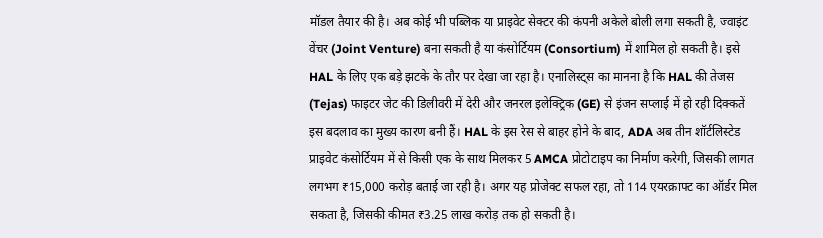मॉडल तैयार की है। अब कोई भी पब्लिक या प्राइवेट सेक्टर की कंपनी अकेले बोली लगा सकती है, ज्वाइंट वेंचर (Joint Venture) बना सकती है या कंसोर्टियम (Consortium) में शामिल हो सकती है। इसे HAL के लिए एक बड़े झटके के तौर पर देखा जा रहा है। एनालिस्ट्स का मानना है कि HAL की तेजस (Tejas) फाइटर जेट की डिलीवरी में देरी और जनरल इलेक्ट्रिक (GE) से इंजन सप्लाई में हो रही दिक्कतें इस बदलाव का मुख्य कारण बनी हैं। HAL के इस रेस से बाहर होने के बाद, ADA अब तीन शॉर्टलिस्टेड प्राइवेट कंसोर्टियम में से किसी एक के साथ मिलकर 5 AMCA प्रोटोटाइप का निर्माण करेगी, जिसकी लागत लगभग ₹15,000 करोड़ बताई जा रही है। अगर यह प्रोजेक्ट सफल रहा, तो 114 एयरक्राफ्ट का ऑर्डर मिल सकता है, जिसकी कीमत ₹3.25 लाख करोड़ तक हो सकती है।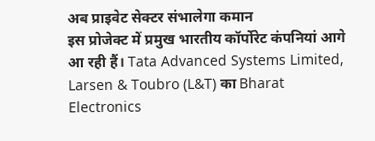अब प्राइवेट सेक्टर संभालेगा कमान
इस प्रोजेक्ट में प्रमुख भारतीय कॉर्पोरेट कंपनियां आगे आ रही हैं। Tata Advanced Systems Limited, Larsen & Toubro (L&T) का Bharat Electronics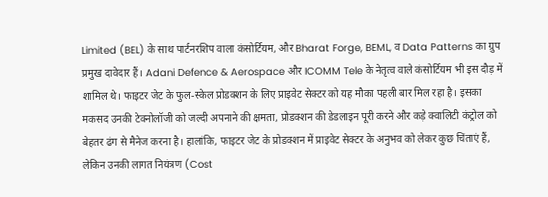Limited (BEL) के साथ पार्टनरशिप वाला कंसोर्टियम, और Bharat Forge, BEML, व Data Patterns का ग्रुप प्रमुख दावेदार हैं। Adani Defence & Aerospace और ICOMM Tele के नेतृत्व वाले कंसोर्टियम भी इस दौड़ में शामिल थे। फाइटर जेट के फुल-स्केल प्रोडक्शन के लिए प्राइवेट सेक्टर को यह मौका पहली बार मिल रहा है। इसका मकसद उनकी टेक्नोलॉजी को जल्दी अपनाने की क्षमता, प्रोडक्शन की डेडलाइन पूरी करने और कड़े क्वालिटी कंट्रोल को बेहतर ढंग से मैनेज करना है। हालांकि, फाइटर जेट के प्रोडक्शन में प्राइवेट सेक्टर के अनुभव को लेकर कुछ चिंताएं हैं, लेकिन उनकी लागत नियंत्रण (Cost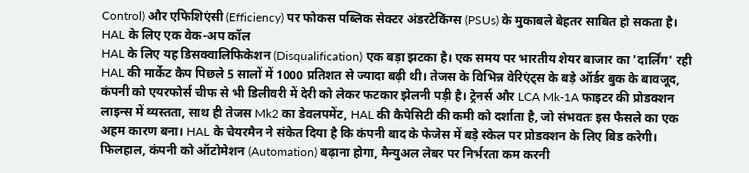Control) और एफिशिएंसी (Efficiency) पर फोकस पब्लिक सेक्टर अंडरटेकिंग्स (PSUs) के मुकाबले बेहतर साबित हो सकता है।
HAL के लिए एक वेक-अप कॉल
HAL के लिए यह डिसक्वालिफिकेशन (Disqualification) एक बड़ा झटका है। एक समय पर भारतीय शेयर बाजार का 'दार्लिंग' रही HAL की मार्केट कैप पिछले 5 सालों में 1000 प्रतिशत से ज्यादा बढ़ी थी। तेजस के विभिन्न वेरिएंट्स के बड़े ऑर्डर बुक के बावजूद, कंपनी को एयरफोर्स चीफ से भी डिलीवरी में देरी को लेकर फटकार झेलनी पड़ी है। ट्रेनर्स और LCA Mk-1A फाइटर की प्रोडक्शन लाइन्स में व्यस्तता, साथ ही तेजस Mk2 का डेवलपमेंट, HAL की कैपेसिटी की कमी को दर्शाता है, जो संभवतः इस फैसले का एक अहम कारण बना। HAL के चेयरमैन ने संकेत दिया है कि कंपनी बाद के फेजेस में बड़े स्केल पर प्रोडक्शन के लिए बिड करेगी। फिलहाल, कंपनी को ऑटोमेशन (Automation) बढ़ाना होगा, मैन्युअल लेबर पर निर्भरता कम करनी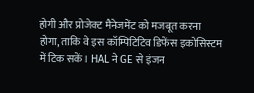होगी और प्रोजेक्ट मैनेजमेंट को मजबूत करना होगा, ताकि वे इस कॉम्पिटिटिव डिफेंस इकोसिस्टम में टिक सकें। HAL ने GE से इंजन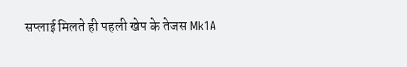सप्लाई मिलते ही पहली खेप के तेजस Mk1A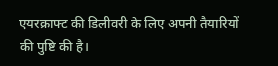एयरक्राफ्ट की डिलीवरी के लिए अपनी तैयारियों की पुष्टि की है।